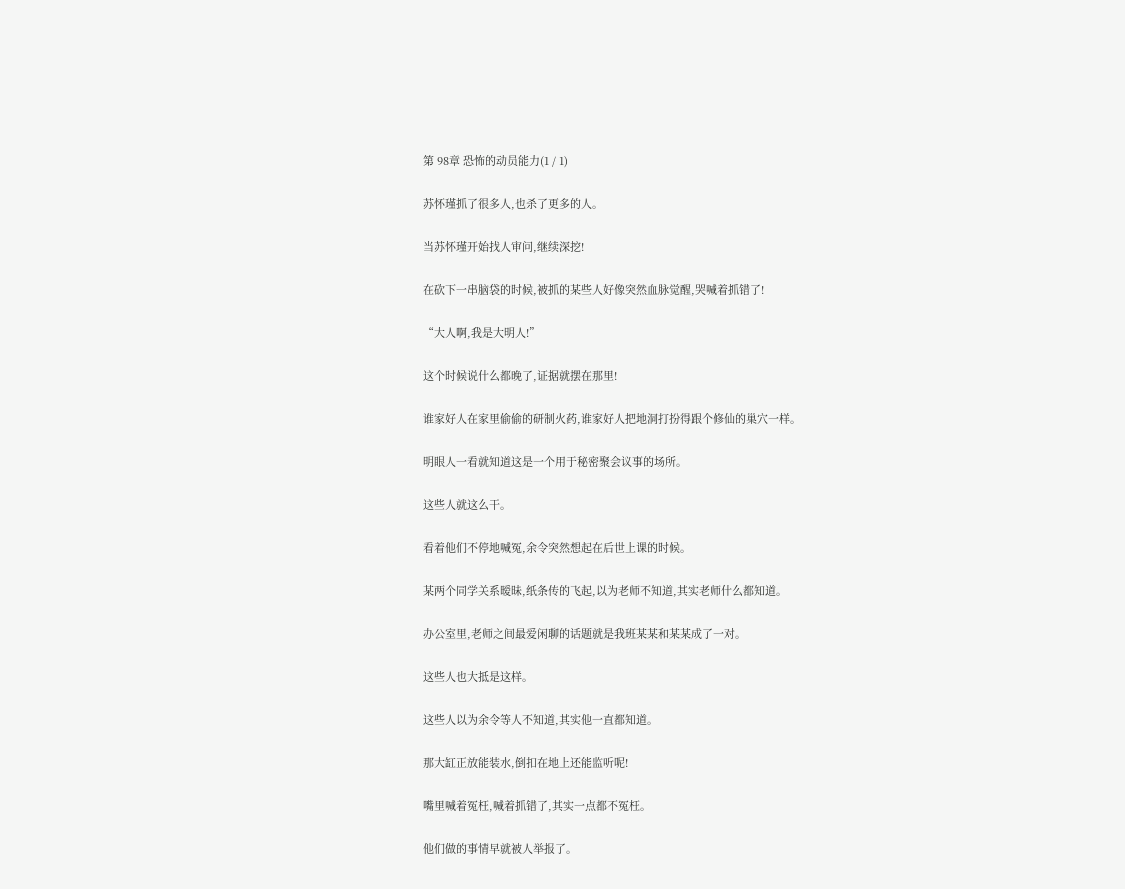第 98章 恐怖的动员能力(1 / 1)

苏怀瑾抓了很多人,也杀了更多的人。

当苏怀瑾开始找人审问,继续深挖!

在砍下一串脑袋的时候,被抓的某些人好像突然血脉觉醒,哭喊着抓错了!

“大人啊,我是大明人!”

这个时候说什么都晚了,证据就摆在那里!

谁家好人在家里偷偷的研制火药,谁家好人把地洞打扮得跟个修仙的巢穴一样。

明眼人一看就知道这是一个用于秘密聚会议事的场所。

这些人就这么干。

看着他们不停地喊冤,余令突然想起在后世上课的时候。

某两个同学关系暧昧,纸条传的飞起,以为老师不知道,其实老师什么都知道。

办公室里,老师之间最爱闲聊的话题就是我班某某和某某成了一对。

这些人也大抵是这样。

这些人以为余令等人不知道,其实他一直都知道。

那大缸正放能装水,倒扣在地上还能监听呢!

嘴里喊着冤枉,喊着抓错了,其实一点都不冤枉。

他们做的事情早就被人举报了。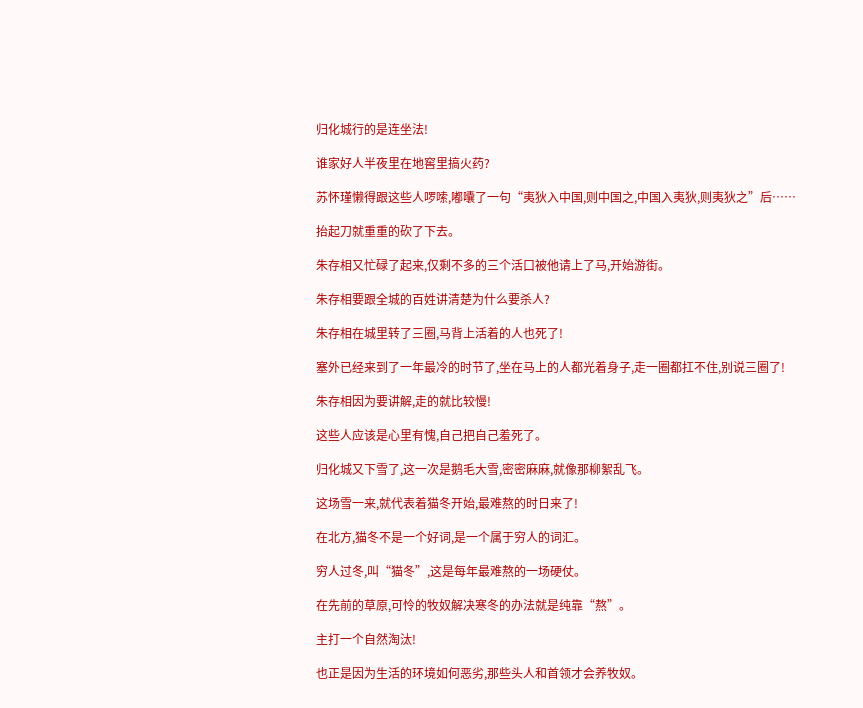归化城行的是连坐法!

谁家好人半夜里在地窖里搞火药?

苏怀瑾懒得跟这些人啰嗦,嘟囔了一句“夷狄入中国,则中国之,中国入夷狄,则夷狄之”后……

抬起刀就重重的砍了下去。

朱存相又忙碌了起来,仅剩不多的三个活口被他请上了马,开始游街。

朱存相要跟全城的百姓讲清楚为什么要杀人?

朱存相在城里转了三圈,马背上活着的人也死了!

塞外已经来到了一年最冷的时节了,坐在马上的人都光着身子,走一圈都扛不住,别说三圈了!

朱存相因为要讲解,走的就比较慢!

这些人应该是心里有愧,自己把自己羞死了。

归化城又下雪了,这一次是鹅毛大雪,密密麻麻,就像那柳絮乱飞。

这场雪一来,就代表着猫冬开始,最难熬的时日来了!

在北方,猫冬不是一个好词,是一个属于穷人的词汇。

穷人过冬,叫“猫冬”,这是每年最难熬的一场硬仗。

在先前的草原,可怜的牧奴解决寒冬的办法就是纯靠“熬”。

主打一个自然淘汰!

也正是因为生活的环境如何恶劣,那些头人和首领才会养牧奴。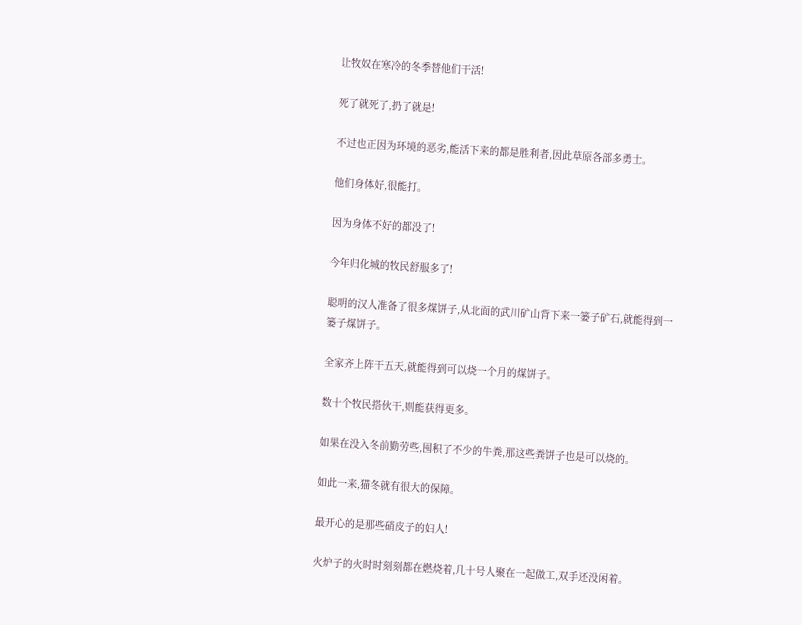让牧奴在寒冷的冬季替他们干活!

死了就死了,扔了就是!

不过也正因为环境的恶劣,能活下来的都是胜利者,因此草原各部多勇士。

他们身体好,很能打。

因为身体不好的都没了!

今年归化城的牧民舒服多了!

聪明的汉人准备了很多煤饼子,从北面的武川矿山背下来一篓子矿石,就能得到一篓子煤饼子。

全家齐上阵干五天,就能得到可以烧一个月的煤饼子。

数十个牧民搭伙干,则能获得更多。

如果在没入冬前勤劳些,囤积了不少的牛粪,那这些粪饼子也是可以烧的。

如此一来,猫冬就有很大的保障。

最开心的是那些硝皮子的妇人!

火炉子的火时时刻刻都在燃烧着,几十号人聚在一起做工,双手还没闲着。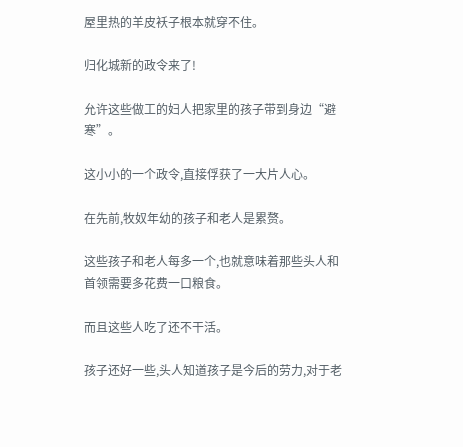屋里热的羊皮袄子根本就穿不住。

归化城新的政令来了!

允许这些做工的妇人把家里的孩子带到身边“避寒”。

这小小的一个政令,直接俘获了一大片人心。

在先前,牧奴年幼的孩子和老人是累赘。

这些孩子和老人每多一个,也就意味着那些头人和首领需要多花费一口粮食。

而且这些人吃了还不干活。

孩子还好一些,头人知道孩子是今后的劳力,对于老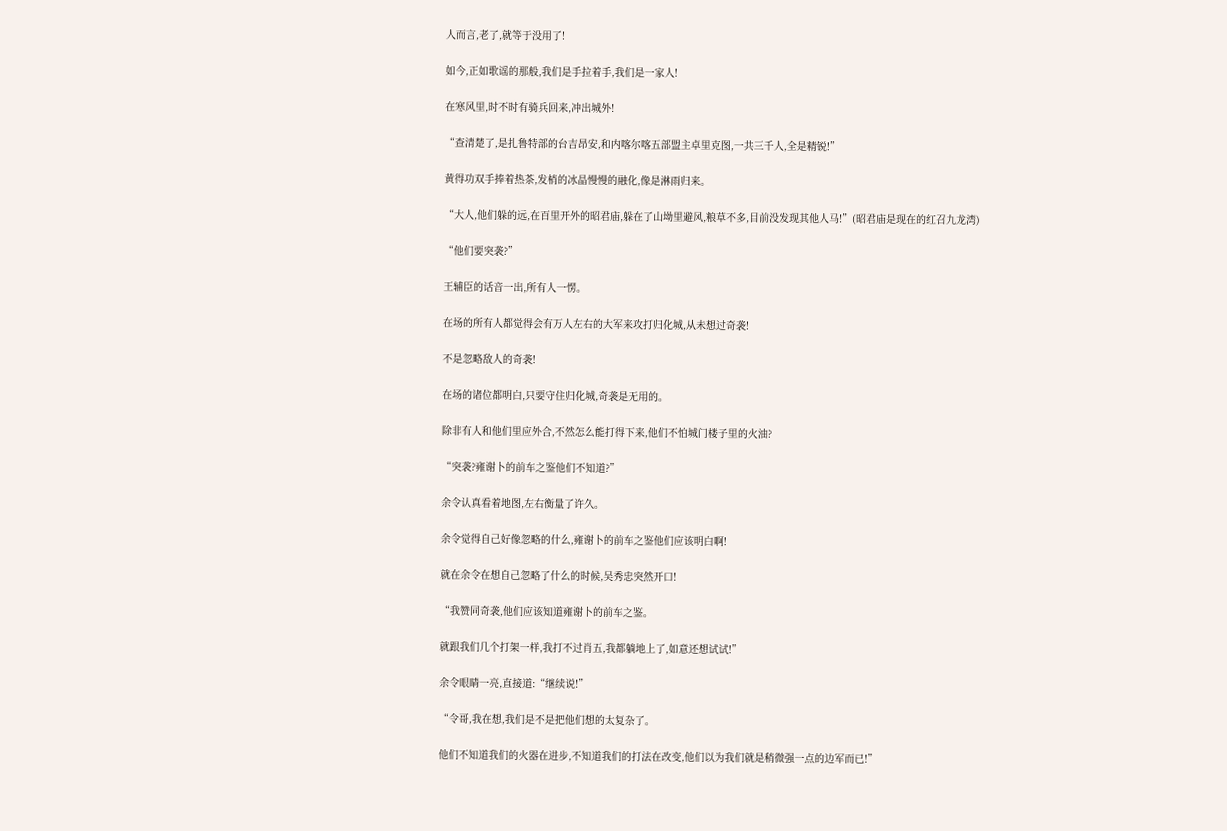人而言,老了,就等于没用了!

如今,正如歌谣的那般,我们是手拉着手,我们是一家人!

在寒风里,时不时有骑兵回来,冲出城外!

“查清楚了,是扎鲁特部的台吉昂安,和内喀尔喀五部盟主卓里克图,一共三千人,全是精锐!”

黄得功双手捧着热茶,发梢的冰晶慢慢的融化,像是淋雨归来。

“大人,他们躲的远,在百里开外的昭君庙,躲在了山坳里避风,粮草不多,目前没发现其他人马!”(昭君庙是现在的红召九龙湾)

“他们要突袭?”

王辅臣的话音一出,所有人一愣。

在场的所有人都觉得会有万人左右的大军来攻打归化城,从未想过奇袭!

不是忽略敌人的奇袭!

在场的诸位都明白,只要守住归化城,奇袭是无用的。

除非有人和他们里应外合,不然怎么能打得下来,他们不怕城门楼子里的火油?

“突袭?雍谢卜的前车之鉴他们不知道?”

余令认真看着地图,左右衡量了许久。

余令觉得自己好像忽略的什么,雍谢卜的前车之鉴他们应该明白啊!

就在余令在想自己忽略了什么的时候,吴秀忠突然开口!

“我赞同奇袭,他们应该知道雍谢卜的前车之鉴。

就跟我们几个打架一样,我打不过肖五,我都躺地上了,如意还想试试!”

余令眼睛一亮,直接道:“继续说!”

“令哥,我在想,我们是不是把他们想的太复杂了。

他们不知道我们的火器在进步,不知道我们的打法在改变,他们以为我们就是稍微强一点的边军而已!”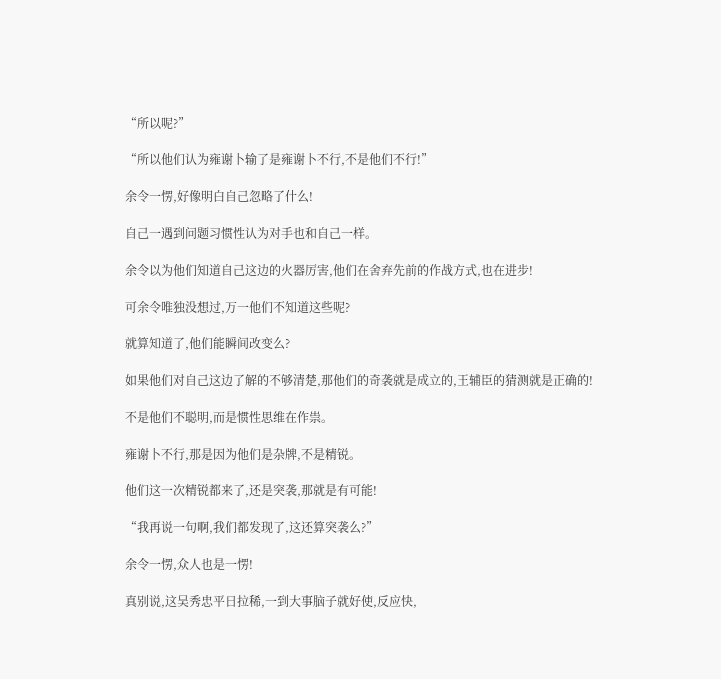“所以呢?”

“所以他们认为雍谢卜输了是雍谢卜不行,不是他们不行!”

余令一愣,好像明白自己忽略了什么!

自己一遇到问题习惯性认为对手也和自己一样。

余令以为他们知道自己这边的火器厉害,他们在舍弃先前的作战方式,也在进步!

可余令唯独没想过,万一他们不知道这些呢?

就算知道了,他们能瞬间改变么?

如果他们对自己这边了解的不够清楚,那他们的奇袭就是成立的,王辅臣的猜测就是正确的!

不是他们不聪明,而是惯性思维在作祟。

雍谢卜不行,那是因为他们是杂牌,不是精锐。

他们这一次精锐都来了,还是突袭,那就是有可能!

“我再说一句啊,我们都发现了,这还算突袭么?”

余令一愣,众人也是一愣!

真别说,这吴秀忠平日拉稀,一到大事脑子就好使,反应快,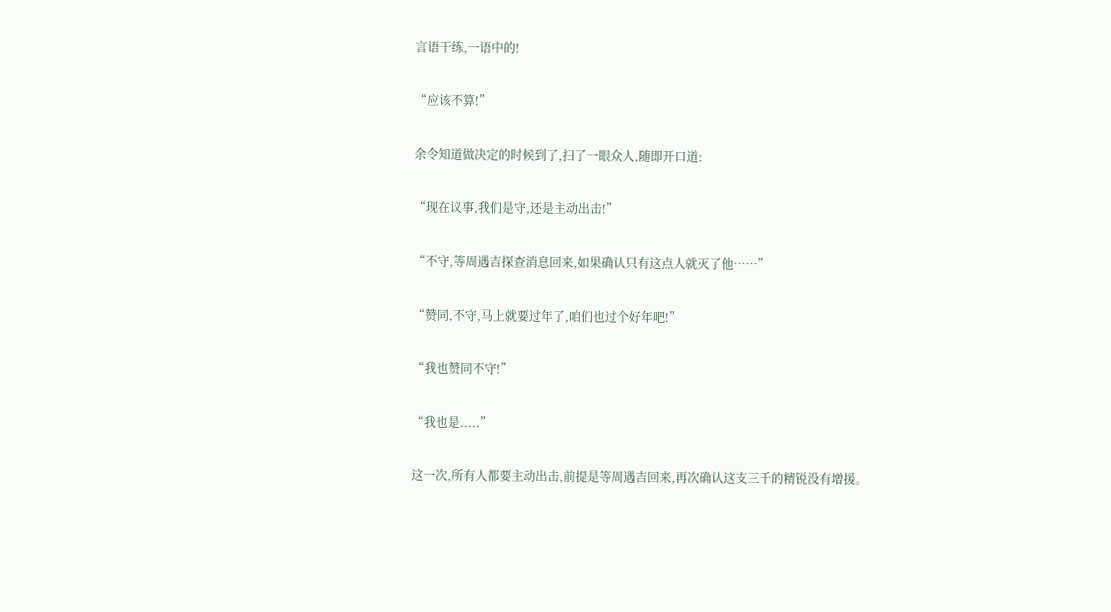言语干练,一语中的!

“应该不算!”

余令知道做决定的时候到了,扫了一眼众人,随即开口道:

“现在议事,我们是守,还是主动出击!”

“不守,等周遇吉探查消息回来,如果确认只有这点人就灭了他……”

“赞同,不守,马上就要过年了,咱们也过个好年吧!”

“我也赞同不守!”

“我也是.....”

这一次,所有人都要主动出击,前提是等周遇吉回来,再次确认这支三千的精锐没有增援。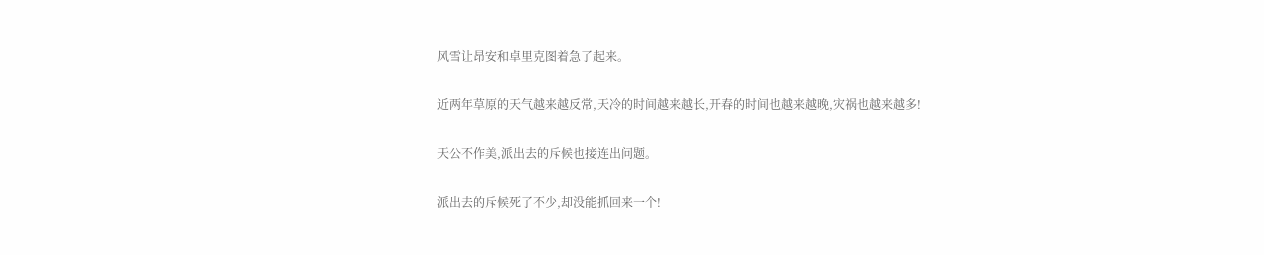风雪让昂安和卓里克图着急了起来。

近两年草原的天气越来越反常,天冷的时间越来越长,开春的时间也越来越晚,灾祸也越来越多!

天公不作美,派出去的斥候也接连出问题。

派出去的斥候死了不少,却没能抓回来一个!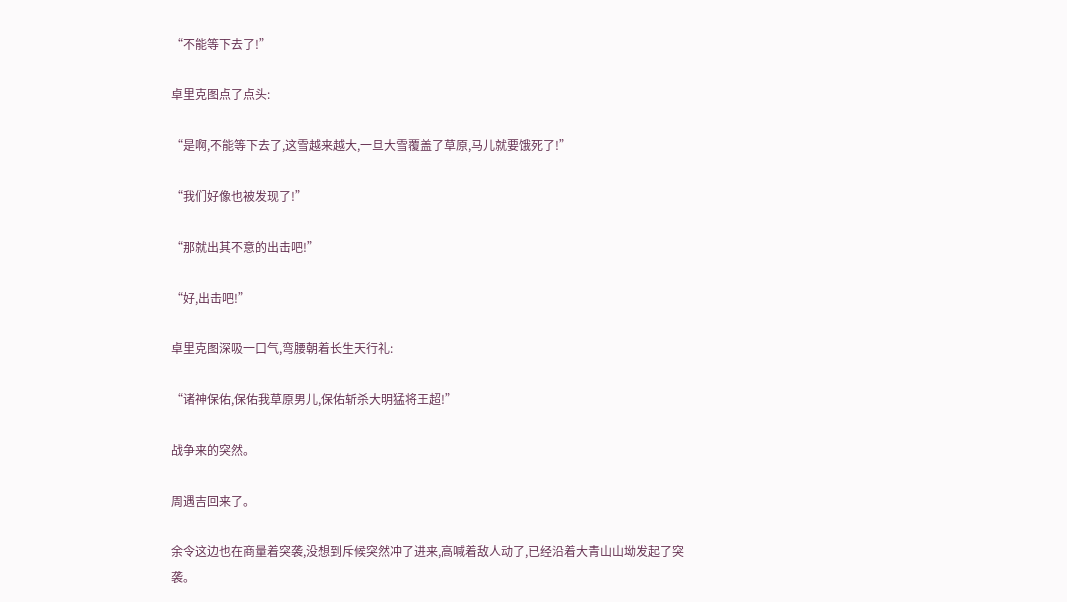“不能等下去了!”

卓里克图点了点头:

“是啊,不能等下去了,这雪越来越大,一旦大雪覆盖了草原,马儿就要饿死了!”

“我们好像也被发现了!”

“那就出其不意的出击吧!”

“好,出击吧!”

卓里克图深吸一口气,弯腰朝着长生天行礼:

“诸神保佑,保佑我草原男儿,保佑斩杀大明猛将王超!”

战争来的突然。

周遇吉回来了。

余令这边也在商量着突袭,没想到斥候突然冲了进来,高喊着敌人动了,已经沿着大青山山坳发起了突袭。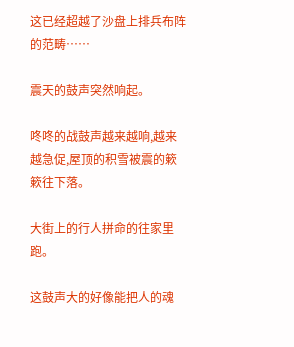这已经超越了沙盘上排兵布阵的范畴……

震天的鼓声突然响起。

咚咚的战鼓声越来越响,越来越急促,屋顶的积雪被震的簌簌往下落。

大街上的行人拼命的往家里跑。

这鼓声大的好像能把人的魂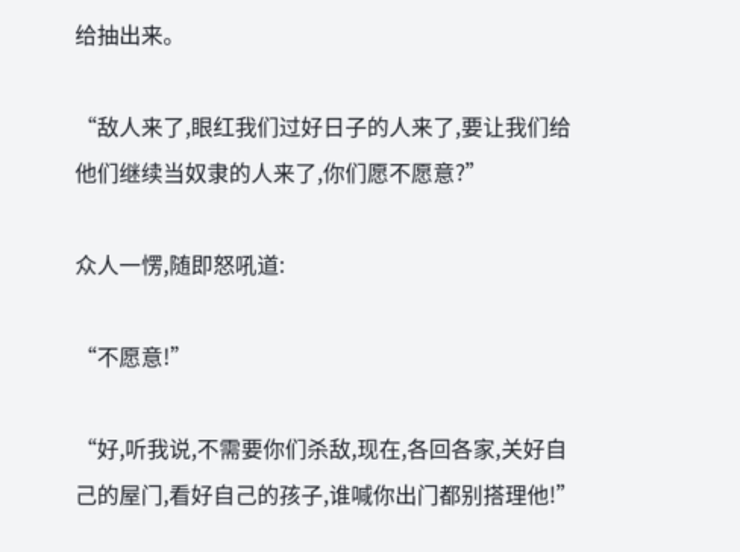给抽出来。

“敌人来了,眼红我们过好日子的人来了,要让我们给他们继续当奴隶的人来了,你们愿不愿意?”

众人一愣,随即怒吼道:

“不愿意!”

“好,听我说,不需要你们杀敌,现在,各回各家,关好自己的屋门,看好自己的孩子,谁喊你出门都别搭理他!”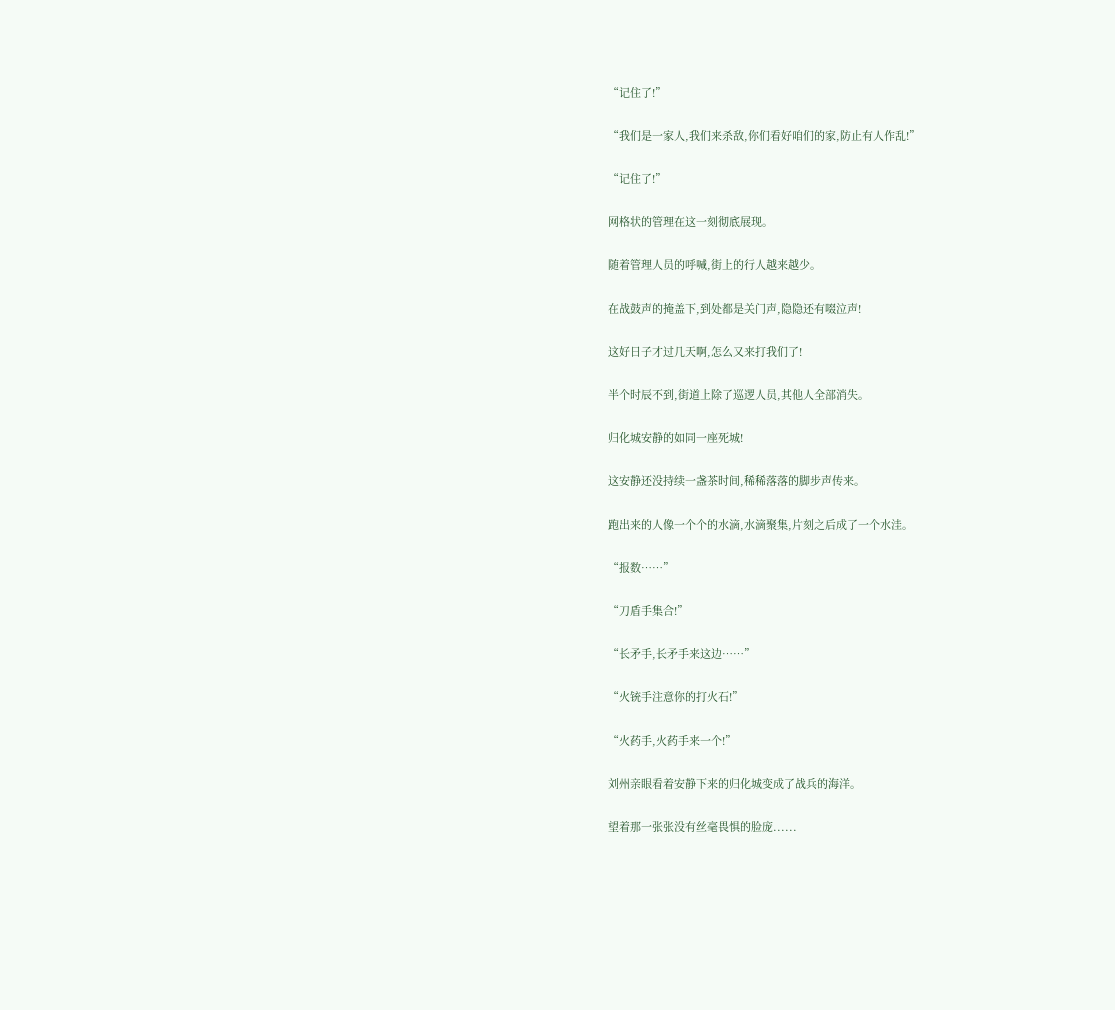“记住了!”

“我们是一家人,我们来杀敌,你们看好咱们的家,防止有人作乱!”

“记住了!”

网格状的管理在这一刻彻底展现。

随着管理人员的呼喊,街上的行人越来越少。

在战鼓声的掩盖下,到处都是关门声,隐隐还有啜泣声!

这好日子才过几天啊,怎么又来打我们了!

半个时辰不到,街道上除了巡逻人员,其他人全部消失。

归化城安静的如同一座死城!

这安静还没持续一盏茶时间,稀稀落落的脚步声传来。

跑出来的人像一个个的水滴,水滴聚集,片刻之后成了一个水洼。

“报数……”

“刀盾手集合!”

“长矛手,长矛手来这边……”

“火铳手注意你的打火石!”

“火药手,火药手来一个!”

刘州亲眼看着安静下来的归化城变成了战兵的海洋。

望着那一张张没有丝毫畏惧的脸庞......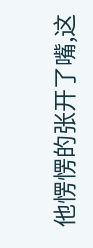他愣愣的张开了嘴,这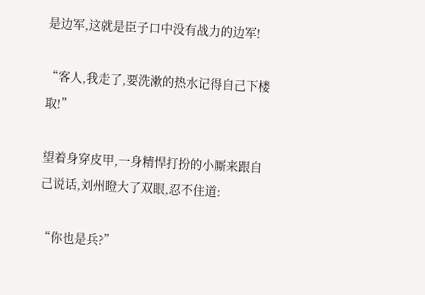是边军,这就是臣子口中没有战力的边军!

“客人,我走了,要洗漱的热水记得自己下楼取!”

望着身穿皮甲,一身精悍打扮的小厮来跟自己说话,刘州瞪大了双眼,忍不住道:

“你也是兵?”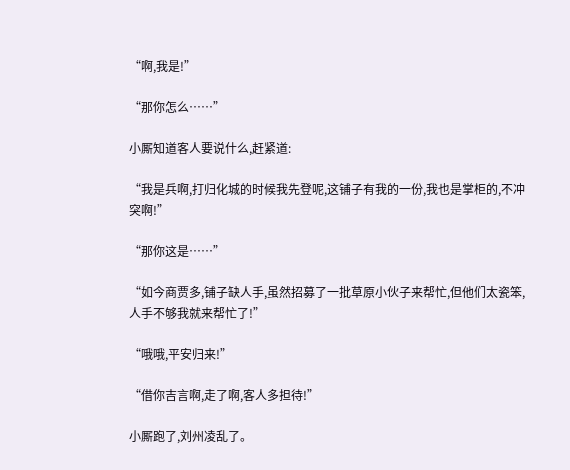“啊,我是!”

“那你怎么……”

小厮知道客人要说什么,赶紧道:

“我是兵啊,打归化城的时候我先登呢,这铺子有我的一份,我也是掌柜的,不冲突啊!”

“那你这是……”

“如今商贾多,铺子缺人手,虽然招募了一批草原小伙子来帮忙,但他们太瓷笨,人手不够我就来帮忙了!”

“哦哦,平安归来!”

“借你吉言啊,走了啊,客人多担待!”

小厮跑了,刘州凌乱了。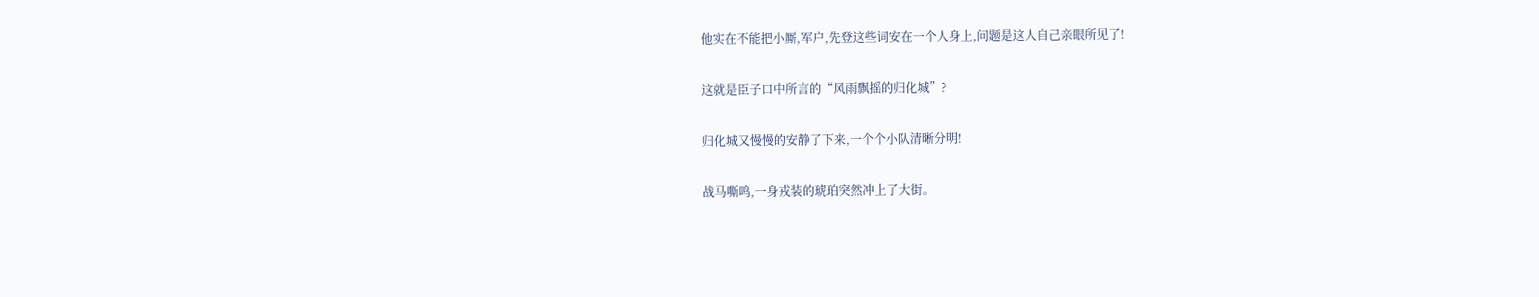他实在不能把小厮,军户,先登这些词安在一个人身上,问题是这人自己亲眼所见了!

这就是臣子口中所言的“风雨飘摇的归化城”?

归化城又慢慢的安静了下来,一个个小队清晰分明!

战马嘶鸣,一身戎装的琥珀突然冲上了大街。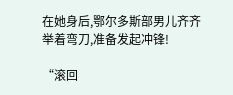在她身后,鄂尔多斯部男儿齐齐举着弯刀,准备发起冲锋!

“滚回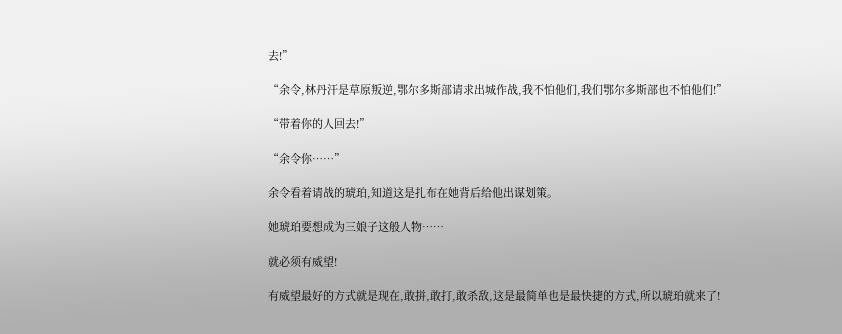去!”

“余令,林丹汗是草原叛逆,鄂尔多斯部请求出城作战,我不怕他们,我们鄂尔多斯部也不怕他们!”

“带着你的人回去!”

“余令你……”

余令看着请战的琥珀,知道这是扎布在她背后给他出谋划策。

她琥珀要想成为三娘子这般人物……

就必须有威望!

有威望最好的方式就是现在,敢拼,敢打,敢杀敌,这是最简单也是最快捷的方式,所以琥珀就来了!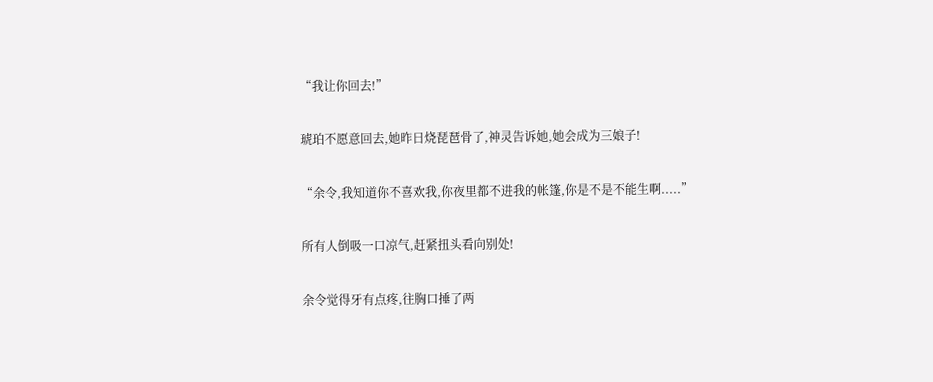“我让你回去!”

琥珀不愿意回去,她昨日烧琵琶骨了,神灵告诉她,她会成为三娘子!

“余令,我知道你不喜欢我,你夜里都不进我的帐篷,你是不是不能生啊.....”

所有人倒吸一口凉气,赶紧扭头看向别处!

余令觉得牙有点疼,往胸口捶了两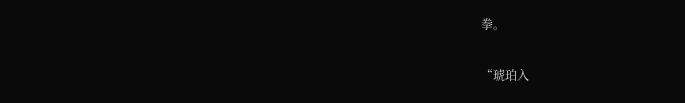拳。

“琥珀入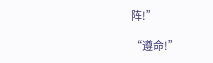阵!”

“遵命!”